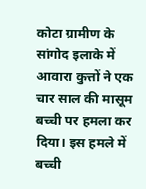कोटा ग्रामीण के सांगोद इलाके में आवारा कुत्तों ने एक चार साल की मासूम बच्ची पर हमला कर दिया। इस हमले में बच्ची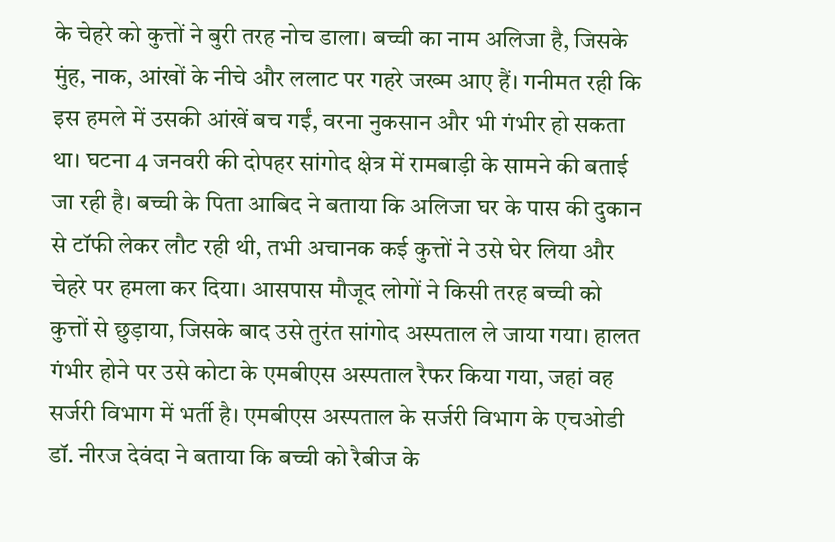के चेहरे को कुत्तों ने बुरी तरह नोच डाला। बच्ची का नाम अलिजा है, जिसके मुंह, नाक, आंखों के नीचे और ललाट पर गहरे जख्म आए हैं। गनीमत रही कि इस हमले में उसकी आंखें बच गईं, वरना नुकसान और भी गंभीर हो सकता था। घटना 4 जनवरी की दोपहर सांगोद क्षेत्र में रामबाड़ी के सामने की बताई जा रही है। बच्ची के पिता आबिद ने बताया कि अलिजा घर के पास की दुकान से टॉफी लेकर लौट रही थी, तभी अचानक कई कुत्तों ने उसे घेर लिया और चेहरे पर हमला कर दिया। आसपास मौजूद लोगों ने किसी तरह बच्ची को कुत्तों से छुड़ाया, जिसके बाद उसे तुरंत सांगोद अस्पताल ले जाया गया। हालत गंभीर होने पर उसे कोटा के एमबीएस अस्पताल रैफर किया गया, जहां वह सर्जरी विभाग में भर्ती है। एमबीएस अस्पताल के सर्जरी विभाग के एचओडी डॉ. नीरज देवंदा ने बताया कि बच्ची को रैबीज के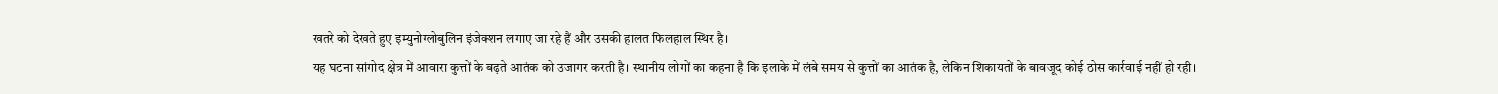खतरे को देखते हुए इम्युनोग्लोबुलिन इंजेक्शन लगाए जा रहे हैं और उसकी हालत फिलहाल स्थिर है।
यह घटना सांगोद क्षेत्र में आवारा कुत्तों के बढ़ते आतंक को उजागर करती है। स्थानीय लोगों का कहना है कि इलाके में लंबे समय से कुत्तों का आतंक है, लेकिन शिकायतों के बावजूद कोई ठोस कार्रवाई नहीं हो रही।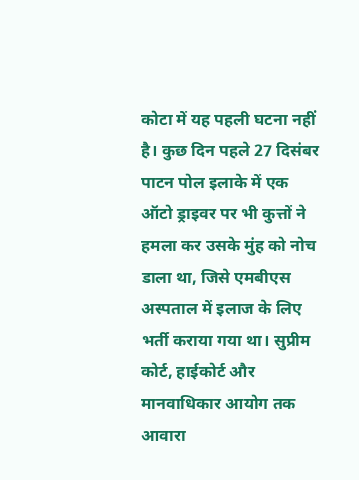कोटा में यह पहली घटना नहीं है। कुछ दिन पहले 27 दिसंबर पाटन पोल इलाके में एक ऑटो ड्राइवर पर भी कुत्तों ने हमला कर उसके मुंह को नोच डाला था, जिसे एमबीएस अस्पताल में इलाज के लिए भर्ती कराया गया था। सुप्रीम कोर्ट, हाईकोर्ट और मानवाधिकार आयोग तक आवारा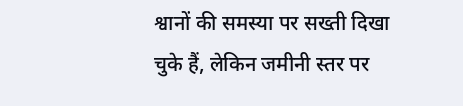श्वानों की समस्या पर सख्ती दिखा चुके हैं, लेकिन जमीनी स्तर पर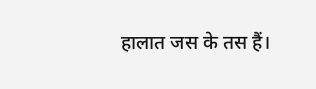हालात जस के तस हैं।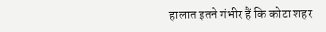हालात इतने गंभीर हैं कि कोटा शहर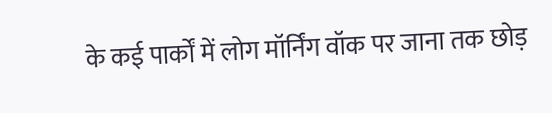के कई पार्कों में लोग मॉर्निंग वॉक पर जाना तक छोड़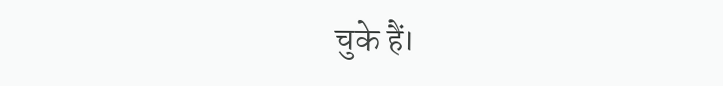चुके हैं।